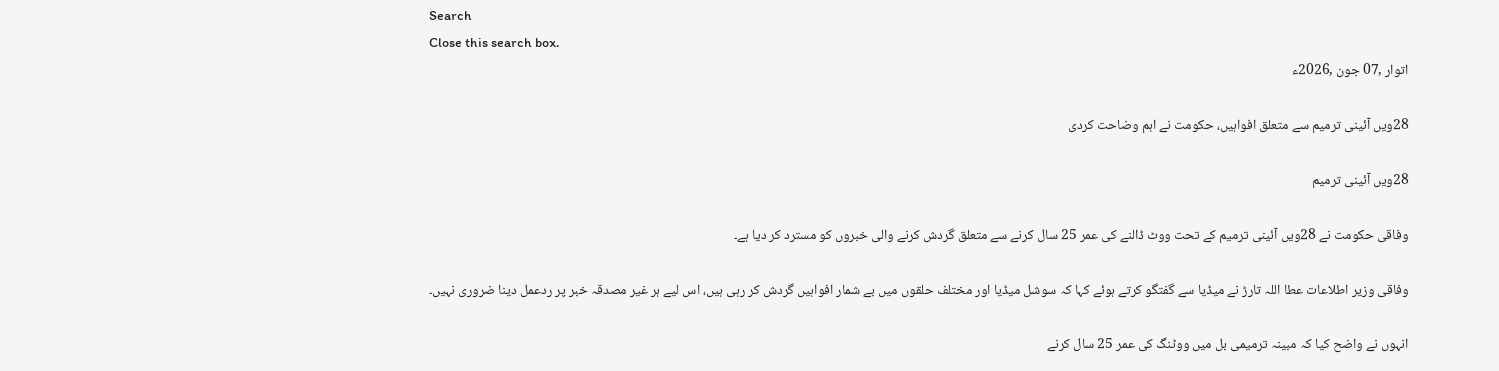Search
Close this search box.
اتوار ,07 جون ,2026ء

28ویں آئینی ترمیم سے متعلق افواہیں، حکومت نے اہم وضاحت کردی

28ویں آئینی ترمیم

وفاقی حکومت نے 28ویں آئینی ترمیم کے تحت ووٹ ڈالنے کی عمر 25 سال کرنے سے متعلق گردش کرنے والی خبروں کو مسترد کر دیا ہے۔

وفاقی وزیر اطلاعات عطا اللہ تارڑ نے میڈیا سے گفتگو کرتے ہوئے کہا کہ سوشل میڈیا اور مختلف حلقوں میں بے شمار افواہیں گردش کر رہی ہیں، اس لیے ہر غیر مصدقہ خبر پر ردعمل دینا ضروری نہیں۔

انہوں نے واضح کیا کہ مبینہ ترمیمی بل میں ووٹنگ کی عمر 25 سال کرنے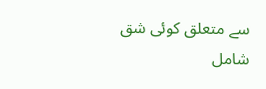سے متعلق کوئی شق شامل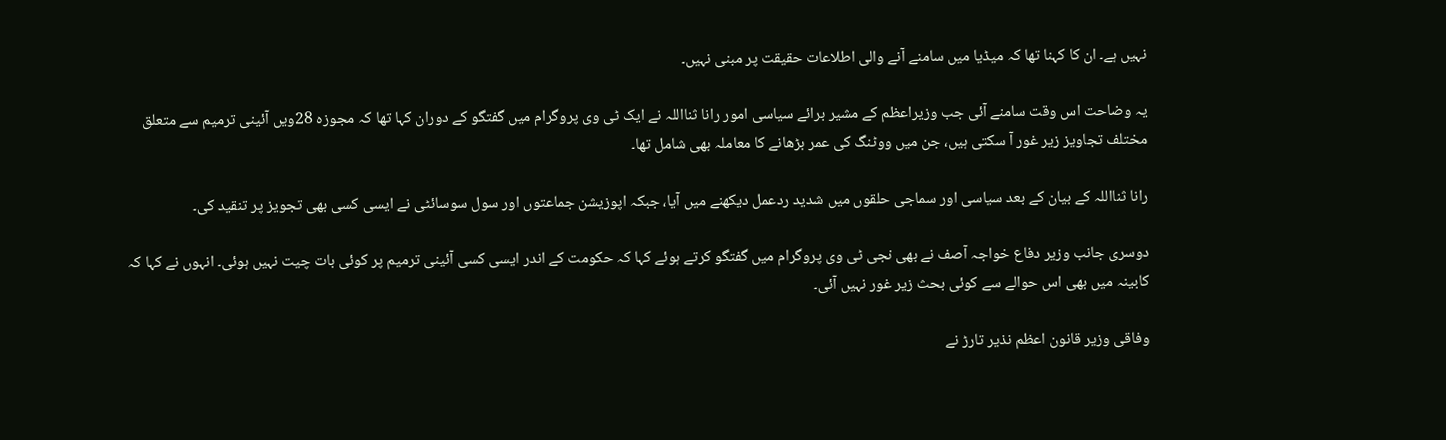نہیں ہے۔ ان کا کہنا تھا کہ میڈیا میں سامنے آنے والی اطلاعات حقیقت پر مبنی نہیں۔

یہ وضاحت اس وقت سامنے آئی جب وزیراعظم کے مشیر برائے سیاسی امور رانا ثنااللہ نے ایک ٹی وی پروگرام میں گفتگو کے دوران کہا تھا کہ مجوزہ 28ویں آئینی ترمیم سے متعلق مختلف تجاویز زیر غور آ سکتی ہیں، جن میں ووٹنگ کی عمر بڑھانے کا معاملہ بھی شامل تھا۔

رانا ثنااللہ کے بیان کے بعد سیاسی اور سماجی حلقوں میں شدید ردعمل دیکھنے میں آیا، جبکہ اپوزیشن جماعتوں اور سول سوسائٹی نے ایسی کسی بھی تجویز پر تنقید کی۔

دوسری جانب وزیر دفاع خواجہ آصف نے بھی نجی ٹی وی پروگرام میں گفتگو کرتے ہوئے کہا کہ حکومت کے اندر ایسی کسی آئینی ترمیم پر کوئی بات چیت نہیں ہوئی۔ انہوں نے کہا کہ کابینہ میں بھی اس حوالے سے کوئی بحث زیر غور نہیں آئی۔

وفاقی وزیر قانون اعظم نذیر تارڑ نے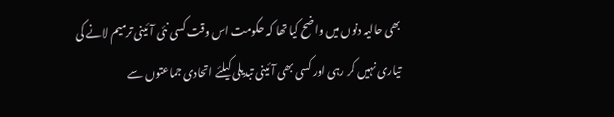بھی حالیہ دنوں میں واضح کیا تھا کہ حکومت اس وقت کسی نئی آئینی ترمیم لانے کی تیاری نہیں کر رہی اور کسی بھی آئینی تبدیلی کیلئے اتحادی جماعتوں سے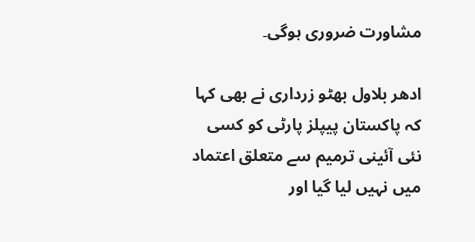مشاورت ضروری ہوگی۔

ادھر بلاول بھٹو زرداری نے بھی کہا کہ پاکستان پیپلز پارٹی کو کسی نئی آئینی ترمیم سے متعلق اعتماد میں نہیں لیا گیا اور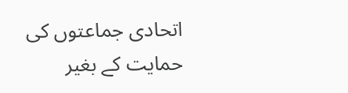اتحادی جماعتوں کی حمایت کے بغیر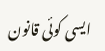ایسی کوئی قانون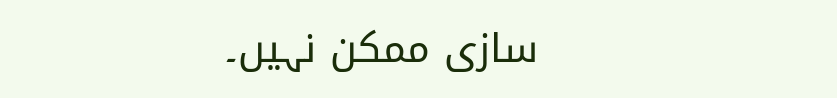سازی ممکن نہیں۔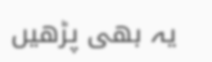یہ بھی پڑھیں